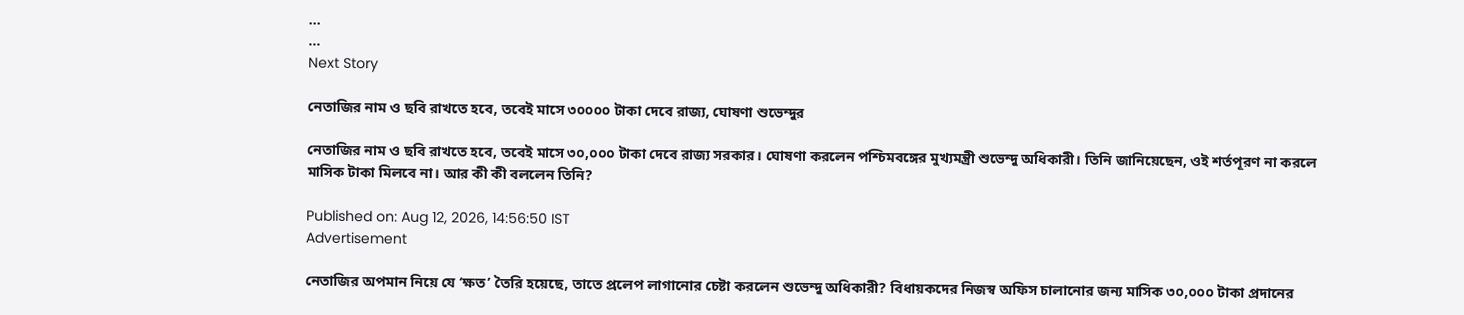...
...
Next Story

নেতাজির নাম ও ছবি রাখতে হবে, তবেই মাসে ৩০০০০ টাকা দেবে রাজ্য, ঘোষণা শুভেন্দুর

নেতাজির নাম ও ছবি রাখতে হবে, তবেই মাসে ৩০,০০০ টাকা দেবে রাজ্য সরকার। ঘোষণা করলেন পশ্চিমবঙ্গের মুখ্যমন্ত্রী শুভেন্দু অধিকারী। তিনি জানিয়েছেন, ওই শর্তপূরণ না করলে মাসিক টাকা মিলবে না। আর কী কী বললেন তিনি?

Published on: Aug 12, 2026, 14:56:50 IST
Advertisement

নেতাজির অপমান নিয়ে যে ‘ক্ষত’ তৈরি হয়েছে, তাতে প্রলেপ লাগানোর চেষ্টা করলেন শুভেন্দু অধিকারী? বিধায়কদের নিজস্ব অফিস চালানোর জন্য মাসিক ৩০,০০০ টাকা প্রদানের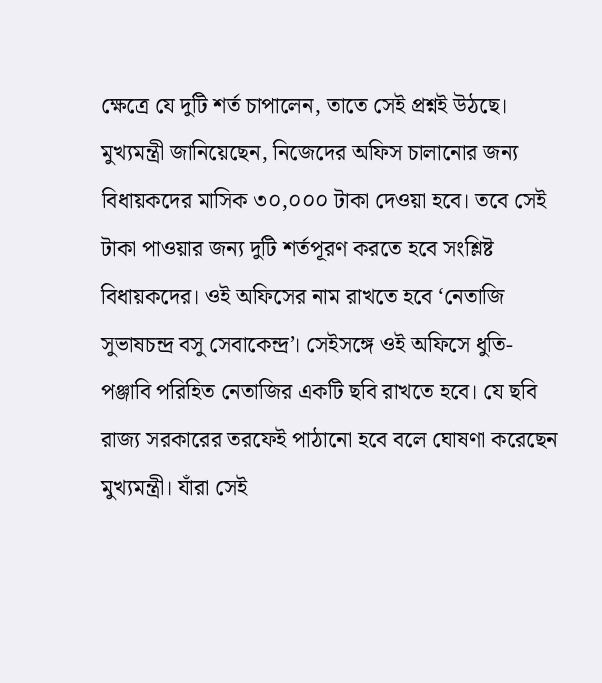ক্ষেত্রে যে দুটি শর্ত চাপালেন, তাতে সেই প্রশ্নই উঠছে। মুখ্যমন্ত্রী জানিয়েছেন, নিজেদের অফিস চালানোর জন্য বিধায়কদের মাসিক ৩০,০০০ টাকা দেওয়া হবে। তবে সেই টাকা পাওয়ার জন্য দুটি শর্তপূরণ করতে হবে সংশ্লিষ্ট বিধায়কদের। ওই অফিসের নাম রাখতে হবে ‘নেতাজি সুভাষচন্দ্র বসু সেবাকেন্দ্র’। সেইসঙ্গে ওই অফিসে ধুতি-পঞ্জাবি পরিহিত নেতাজির একটি ছবি রাখতে হবে। যে ছবি রাজ্য সরকারের তরফেই পাঠানো হবে বলে ঘোষণা করেছেন মুখ্যমন্ত্রী। যাঁরা সেই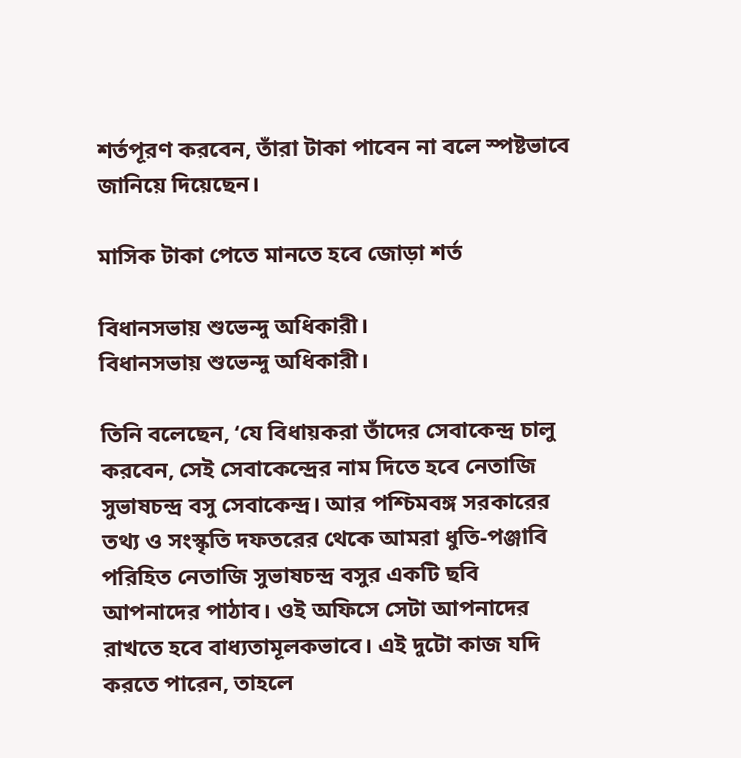শর্তপূরণ করবেন, তাঁরা টাকা পাবেন না বলে স্পষ্টভাবে জানিয়ে দিয়েছেন।

মাসিক টাকা পেতে মানতে হবে জোড়া শর্ত

বিধানসভায় শুভেন্দু অধিকারী।
বিধানসভায় শুভেন্দু অধিকারী।

তিনি বলেছেন, ‘যে বিধায়করা তাঁদের সেবাকেন্দ্র চালু করবেন, সেই সেবাকেন্দ্রের নাম দিতে হবে নেতাজি সুভাষচন্দ্র বসু সেবাকেন্দ্র। আর পশ্চিমবঙ্গ সরকারের তথ্য ও সংস্কৃতি দফতরের থেকে আমরা ধুতি-পঞ্জাবি পরিহিত নেতাজি সুভাষচন্দ্র বসুর একটি ছবি আপনাদের পাঠাব। ওই অফিসে সেটা আপনাদের রাখতে হবে বাধ্যতামূলকভাবে। এই দুটো কাজ যদি করতে পারেন, তাহলে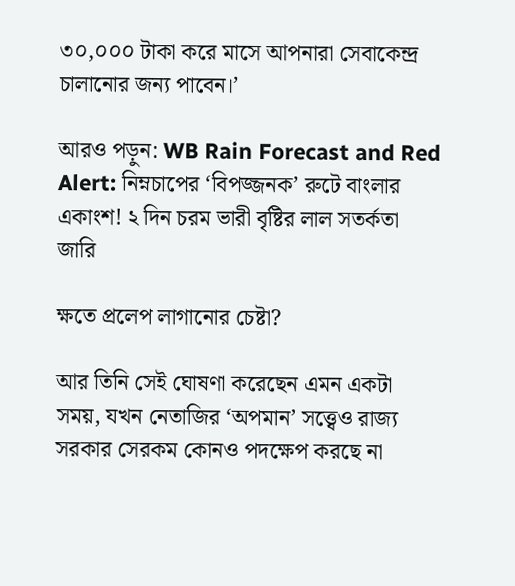৩০,০০০ টাকা করে মাসে আপনারা সেবাকেন্দ্র চালানোর জন্য পাবেন।’

আরও পড়ুন: WB Rain Forecast and Red Alert: নিম্নচাপের ‘বিপজ্জনক’ রুটে বাংলার একাংশ! ২ দিন চরম ভারী বৃষ্টির লাল সতর্কতা জারি

ক্ষতে প্রলেপ লাগানোর চেষ্টা?

আর তিনি সেই ঘোষণা করেছেন এমন একটা সময়, যখন নেতাজির ‘অপমান’ সত্ত্বেও রাজ্য সরকার সেরকম কোনও পদক্ষেপ করছে না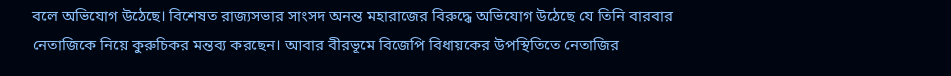বলে অভিযোগ উঠেছে। বিশেষত রাজ্যসভার সাংসদ অনন্ত মহারাজের বিরুদ্ধে অভিযোগ উঠেছে যে তিনি বারবার নেতাজিকে নিয়ে কুরুচিকর মন্তব্য করছেন। আবার বীরভূমে বিজেপি বিধায়কের উপস্থিতিতে নেতাজির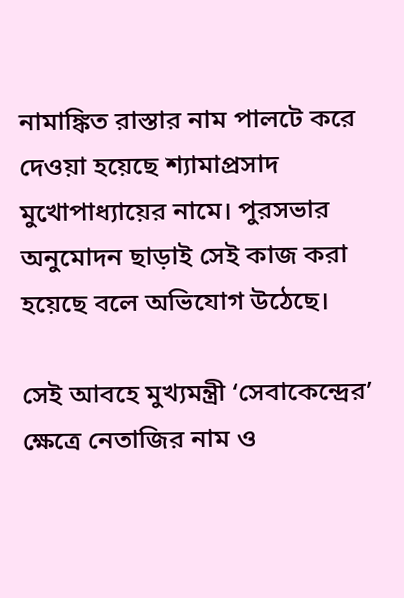নামাঙ্কিত রাস্তার নাম পালটে করে দেওয়া হয়েছে শ্যামাপ্রসাদ মুখোপাধ্যায়ের নামে। পুরসভার অনুমোদন ছাড়াই সেই কাজ করা হয়েছে বলে অভিযোগ উঠেছে।

সেই আবহে মুখ্যমন্ত্রী ‘সেবাকেন্দ্রের’ ক্ষেত্রে নেতাজির নাম ও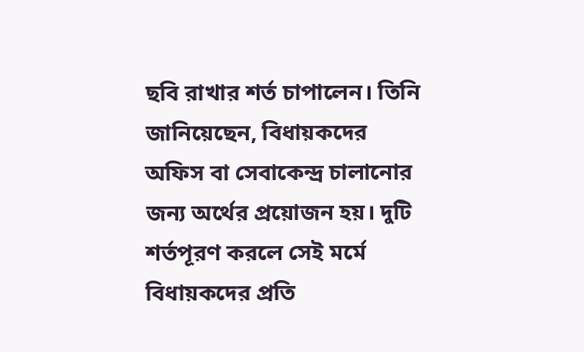ছবি রাখার শর্ত চাপালেন। তিনি জানিয়েছেন, বিধায়কদের অফিস বা সেবাকেন্দ্র চালানোর জন্য অর্থের প্রয়োজন হয়। দুটি শর্তপূরণ করলে সেই মর্মে বিধায়কদের প্রতি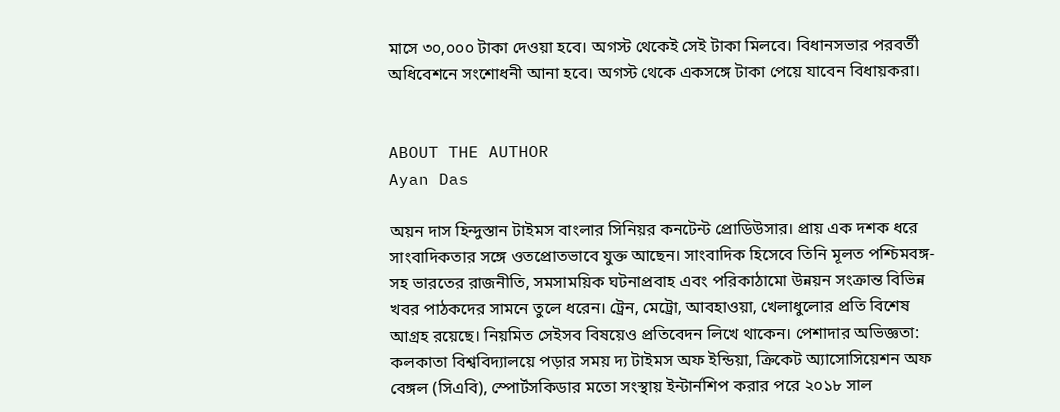মাসে ৩০,০০০ টাকা দেওয়া হবে। অগস্ট থেকেই সেই টাকা মিলবে। বিধানসভার পরবর্তী অধিবেশনে সংশোধনী আনা হবে। অগস্ট থেকে একসঙ্গে টাকা পেয়ে যাবেন বিধায়করা।


ABOUT THE AUTHOR
Ayan Das

অয়ন দাস হিন্দুস্তান টাইমস বাংলার সিনিয়র কনটেন্ট প্রোডিউসার। প্রায় এক দশক ধরে সাংবাদিকতার সঙ্গে ওতপ্রোতভাবে যুক্ত আছেন। সাংবাদিক হিসেবে তিনি মূলত পশ্চিমবঙ্গ-সহ ভারতের রাজনীতি, সমসাময়িক ঘটনাপ্রবাহ এবং পরিকাঠামো উন্নয়ন সংক্রান্ত বিভিন্ন খবর পাঠকদের সামনে তুলে ধরেন। ট্রেন, মেট্রো, আবহাওয়া, খেলাধুলোর প্রতি বিশেষ আগ্রহ রয়েছে। নিয়মিত সেইসব বিষয়েও প্রতিবেদন লিখে থাকেন। পেশাদার অভিজ্ঞতা: কলকাতা বিশ্ববিদ্যালয়ে পড়ার সময় দ্য টাইমস অফ ইন্ডিয়া, ক্রিকেট অ্যাসোসিয়েশন অফ বেঙ্গল (সিএবি), স্পোর্টসকিডার মতো সংস্থায় ইন্টার্নশিপ করার পরে ২০১৮ সাল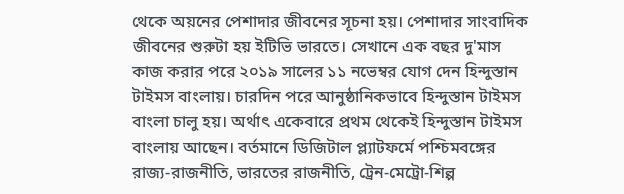থেকে অয়নের পেশাদার জীবনের সূচনা হয়। পেশাদার সাংবাদিক জীবনের শুরুটা হয় ইটিভি ভারতে। সেখানে এক বছর দু'মাস কাজ করার পরে ২০১৯ সালের ১১ নভেম্বর যোগ দেন হিন্দুস্তান টাইমস বাংলায়। চারদিন পরে আনুষ্ঠানিকভাবে হিন্দুস্তান টাইমস বাংলা চালু হয়। অর্থাৎ একেবারে প্রথম থেকেই হিন্দুস্তান টাইমস বাংলায় আছেন। বর্তমানে ডিজিটাল প্ল্যাটফর্মে পশ্চিমবঙ্গের রাজ্য-রাজনীতি, ভারতের রাজনীতি, ট্রেন-মেট্রো-শিল্প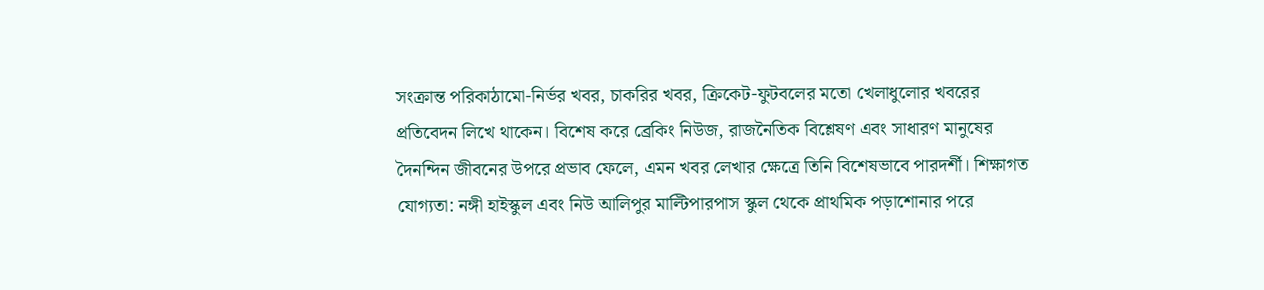সংক্রান্ত পরিকাঠামো-নির্ভর খবর, চাকরির খবর, ক্রিকেট-ফুটবলের মতো খেলাধুলোর খবরের প্রতিবেদন লিখে থাকেন। বিশেষ করে ব্রেকিং নিউজ, রাজনৈতিক বিশ্লেষণ এবং সাধারণ মানুষের দৈনন্দিন জীবনের উপরে প্রভাব ফেলে, এমন খবর লেখার ক্ষেত্রে তিনি বিশেষভাবে পারদর্শী। শিক্ষাগত যোগ্যতা: নঙ্গী হাইস্কুল এবং নিউ আলিপুর মাল্টিপারপাস স্কুল থেকে প্রাথমিক পড়াশোনার পরে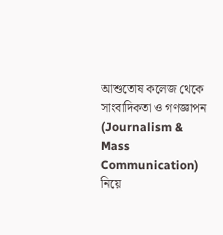আশুতোষ কলেজ থেকে সাংবাদিকতা ও গণজ্ঞাপন (Journalism & Mass Communication) নিয়ে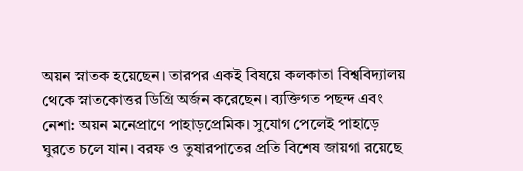অয়ন স্নাতক হয়েছেন। তারপর একই বিষয়ে কলকাতা বিশ্ববিদ্যালয় থেকে স্নাতকোত্তর ডিগ্রি অর্জন করেছেন। ব্যক্তিগত পছন্দ এবং নেশা: অয়ন মনেপ্রাণে পাহাড়প্রেমিক। সুযোগ পেলেই পাহাড়ে ঘুরতে চলে যান। বরফ ও তুষারপাতের প্রতি বিশেষ জায়গা রয়েছে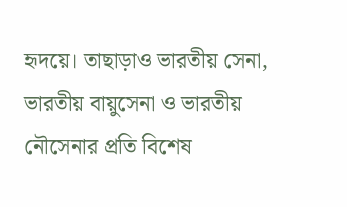হৃদয়ে। তাছাড়াও ভারতীয় সেনা, ভারতীয় বায়ুসেনা ও ভারতীয় নৌসেনার প্রতি বিশেষ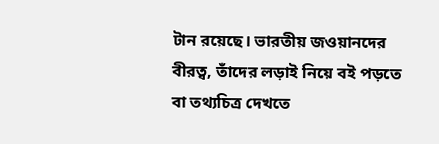টান রয়েছে। ভারতীয় জওয়ানদের বীরত্ব, তাঁদের লড়াই নিয়ে বই পড়তে বা তথ্যচিত্র দেখতে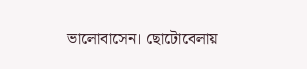ভালোবাসেন। ছোটোবেলায়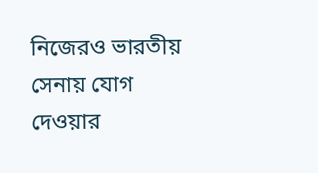নিজেরও ভারতীয় সেনায় যোগ দেওয়ার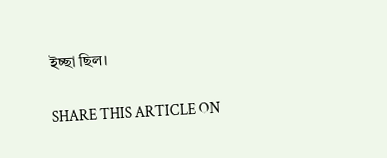ইচ্ছা ছিল।

SHARE THIS ARTICLE ON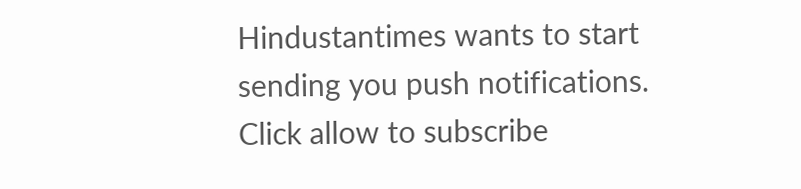Hindustantimes wants to start sending you push notifications. Click allow to subscribe